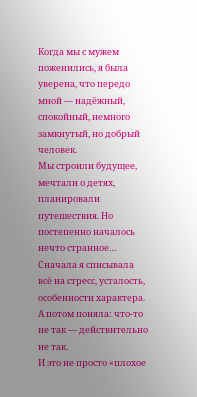Когда мы с мужем поженились, я была уверена, что передо мной — надёжный, спокойный, немного замкнутый, но добрый человек.
Мы строили будущее, мечтали о детях, планировали путешествия. Но постепенно началось нечто странное…
Сначала я списывала всё на стресс, усталость, особенности характера.
А потом поняла: что-то не так — действительно не так.
И это не просто «плохое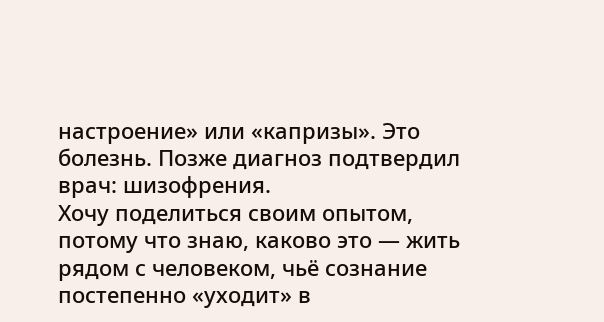настроение» или «капризы». Это болезнь. Позже диагноз подтвердил врач: шизофрения.
Хочу поделиться своим опытом, потому что знаю, каково это — жить рядом с человеком, чьё сознание постепенно «уходит» в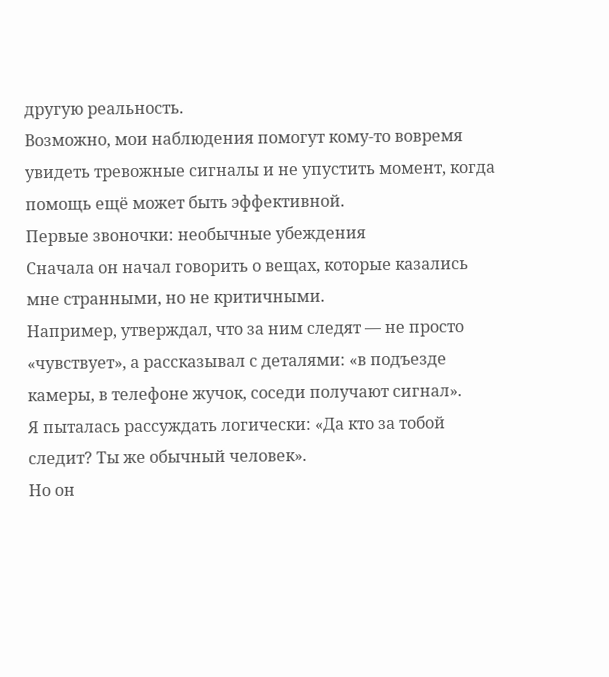другую реальность.
Возможно, мои наблюдения помогут кому-то вовремя увидеть тревожные сигналы и не упустить момент, когда помощь ещё может быть эффективной.
Первые звоночки: необычные убеждения
Сначала он начал говорить о вещах, которые казались мне странными, но не критичными.
Например, утверждал, что за ним следят — не просто «чувствует», а рассказывал с деталями: «в подъезде камеры, в телефоне жучок, соседи получают сигнал».
Я пыталась рассуждать логически: «Да кто за тобой следит? Ты же обычный человек».
Но он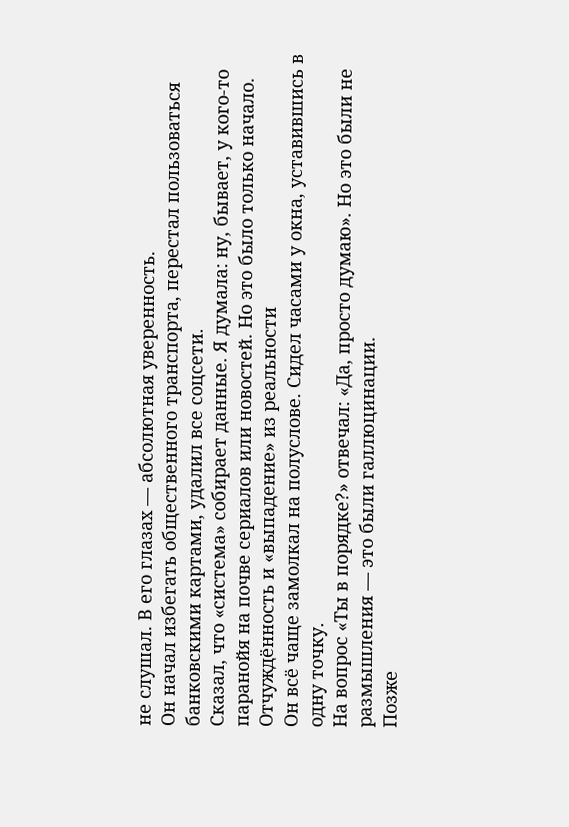не слушал. В его глазах — абсолютная уверенность.
Он начал избегать общественного транспорта, перестал пользоваться банковскими картами, удалил все соцсети.
Сказал, что «система» собирает данные. Я думала: ну, бывает, у кого-то паранойя на почве сериалов или новостей. Но это было только начало.
Отчуждённость и «выпадение» из реальности
Он всё чаще замолкал на полуслове. Сидел часами у окна, уставившись в одну точку.
На вопрос «Ты в порядке?» отвечал: «Да, просто думаю». Но это были не размышления — это были галлюцинации.
Позже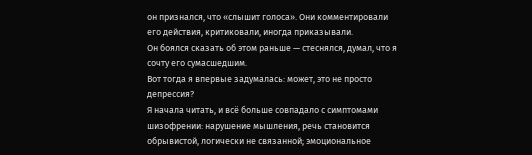он признался, что «слышит голоса». Они комментировали его действия, критиковали, иногда приказывали.
Он боялся сказать об этом раньше — стеснялся, думал, что я сочту его сумасшедшим.
Вот тогда я впервые задумалась: может, это не просто депрессия?
Я начала читать, и всё больше совпадало с симптомами шизофрении: нарушение мышления, речь становится обрывистой, логически не связанной; эмоциональное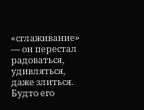«сглаживание» — он перестал радоваться, удивляться, даже злиться. Будто его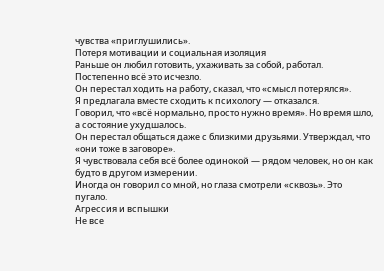чувства «приглушились».
Потеря мотивации и социальная изоляция
Раньше он любил готовить, ухаживать за собой, работал. Постепенно всё это исчезло.
Он перестал ходить на работу, сказал, что «смысл потерялся».
Я предлагала вместе сходить к психологу — отказался.
Говорил, что «всё нормально, просто нужно время». Но время шло, а состояние ухудшалось.
Он перестал общаться даже с близкими друзьями. Утверждал, что «они тоже в заговоре».
Я чувствовала себя всё более одинокой — рядом человек, но он как будто в другом измерении.
Иногда он говорил со мной, но глаза смотрели «сквозь». Это пугало.
Агрессия и вспышки
Не все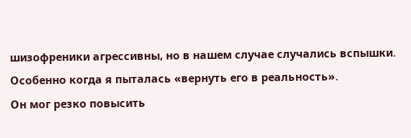шизофреники агрессивны, но в нашем случае случались вспышки.
Особенно когда я пыталась «вернуть его в реальность».
Он мог резко повысить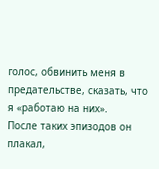голос, обвинить меня в предательстве, сказать, что я «работаю на них».
После таких эпизодов он плакал,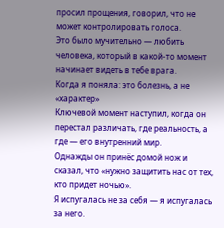просил прощения, говорил, что не может контролировать голоса.
Это было мучительно — любить человека, который в какой-то момент начинает видеть в тебе врага.
Когда я поняла: это болезнь, а не «характер»
Ключевой момент наступил, когда он перестал различать, где реальность, а где — его внутренний мир.
Однажды он принёс домой нож и сказал, что «нужно защитить нас от тех, кто придет ночью».
Я испугалась не за себя — я испугалась за него.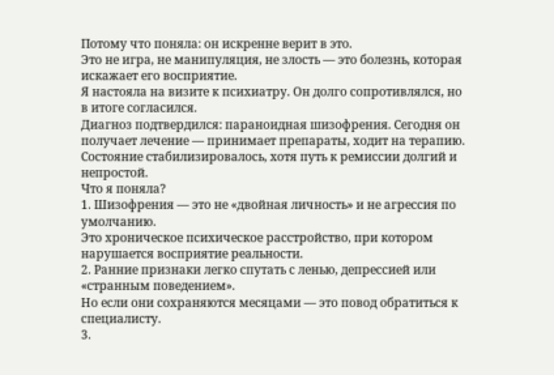Потому что поняла: он искренне верит в это.
Это не игра, не манипуляция, не злость — это болезнь, которая искажает его восприятие.
Я настояла на визите к психиатру. Он долго сопротивлялся, но в итоге согласился.
Диагноз подтвердился: параноидная шизофрения. Сегодня он получает лечение — принимает препараты, ходит на терапию.
Состояние стабилизировалось, хотя путь к ремиссии долгий и непростой.
Что я поняла?
1. Шизофрения — это не «двойная личность» и не агрессия по умолчанию.
Это хроническое психическое расстройство, при котором нарушается восприятие реальности.
2. Ранние признаки легко спутать с ленью, депрессией или «странным поведением».
Но если они сохраняются месяцами — это повод обратиться к специалисту.
3.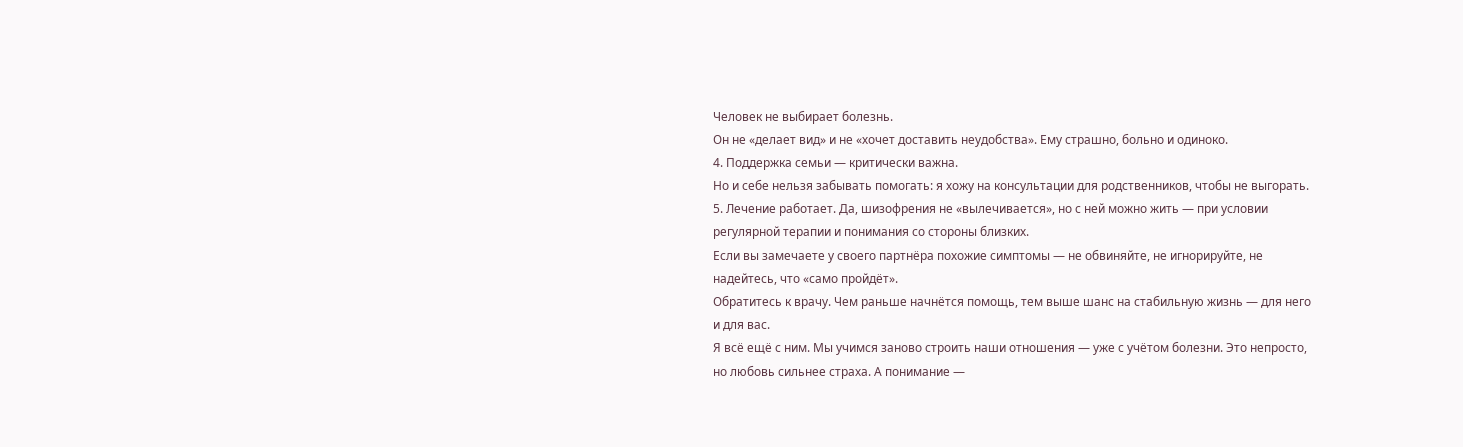Человек не выбирает болезнь.
Он не «делает вид» и не «хочет доставить неудобства». Ему страшно, больно и одиноко.
4. Поддержка семьи — критически важна.
Но и себе нельзя забывать помогать: я хожу на консультации для родственников, чтобы не выгорать.
5. Лечение работает. Да, шизофрения не «вылечивается», но с ней можно жить — при условии регулярной терапии и понимания со стороны близких.
Если вы замечаете у своего партнёра похожие симптомы — не обвиняйте, не игнорируйте, не надейтесь, что «само пройдёт».
Обратитесь к врачу. Чем раньше начнётся помощь, тем выше шанс на стабильную жизнь — для него и для вас.
Я всё ещё с ним. Мы учимся заново строить наши отношения — уже с учётом болезни. Это непросто, но любовь сильнее страха. А понимание —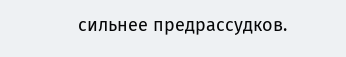сильнее предрассудков.